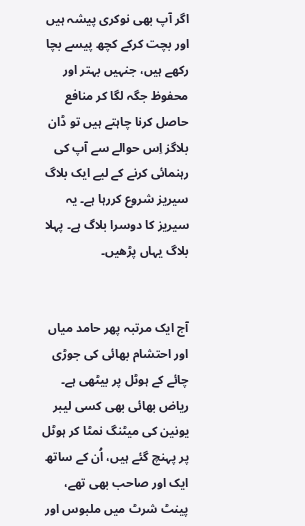اگر آپ بھی نوکری پیشہ ہیں اور بچت کرکے کچھ پیسے بچا رکھے ہیں، جنہیں بہتر اور محفوظ جگہ لگا کر منافع حاصل کرنا چاہتے ہیں تو ڈان بلاگز اِس حوالے سے آپ کی رہنمائی کرنے کے لیے ایک بلاگ سیریز شروع کررہا ہے۔ یہ سیریز کا دوسرا بلاگ ہے۔ پہلا بلاگ یہاں پڑھیں۔


آج ایک مرتبہ پھر حامد میاں اور احتشام بھائی کی جوڑی چائے کے ہوٹل پر بیٹھی ہے۔ ریاض بھائی بھی کسی لیبر یونین کی میٹنگ نمٹا کر ہوٹل پر پہنچ گئے ہیں، اُن کے ساتھ ایک اور صاحب بھی تھے، پینٹ شرٹ میں ملبوس اور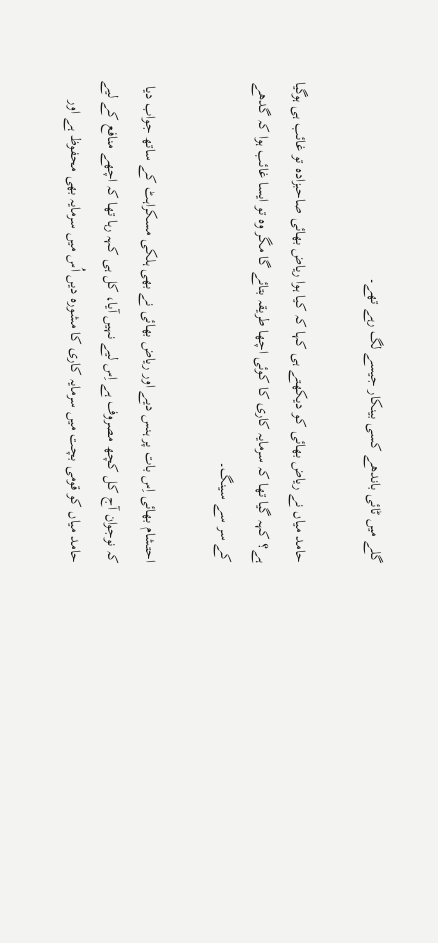گلے میں ٹائی باندھے کسی بینکار جیسے لگ رہے تھے۔

حامد میاں نے ریاض بھائی کو دیکھتے ہی کہا کہ کیا ہوا ریاض بھائی صاحبزادہ تو غائب ہی ہوگیا ہے؟ کہہ گیا تھا کہ سرمایہ کاری کا کوئی اچھا طریقہ بتائے گا مگر وہ تو ایسا غائب ہوا کہ گدھے کے سر سے سینگ۔

احتشام بھائی اِس بات پر ہنس دیے اور ریاض بھائی نے بھی ہلکی مسکراہٹ کے ساتھ جواب دیا کہ نوجوان آج کل کچھ مصروف ہے اِس لیے نہیں آیا، کل ہی کہہ رہا تھا کہ اچھے منافع کے لیے حامد میاں کو قومی بچت میں سرمایہ کاری کا مشورہ دیں اُس میں سرمایہ بھی محفوظ ہے اور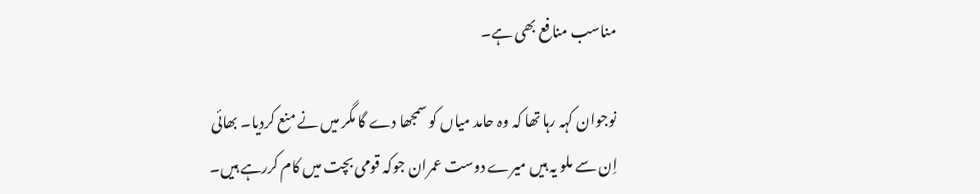مناسب منافع بھی ہے۔

نوجوان کہہ رہا تھا کہ وہ حامد میاں کو سمجھا دے گا مگر میں نے منع کردیا۔ بھائی اِن سے ملو یہ ہیں میرے دوست عمران جوکہ قومی بچت میں کام کررہے ہیں۔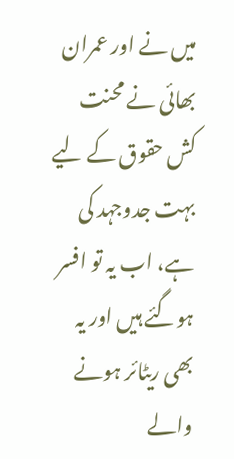میں نے اور عمران بھائی نے محنت کش حقوق کے لیے بہت جدوجہد کی ہے، اب یہ تو افسر ہوگئے ہیں اور یہ بھی ریٹائر ہونے والے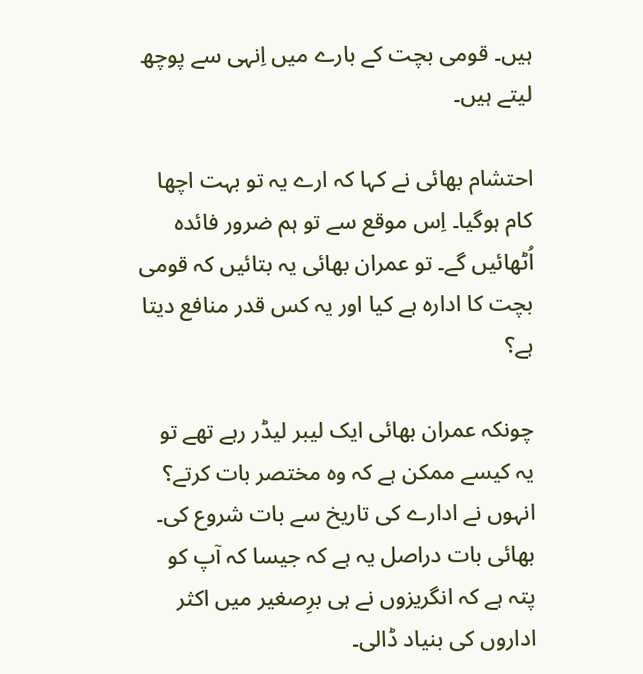ہیں۔ قومی بچت کے بارے میں اِنہی سے پوچھ لیتے ہیں۔

احتشام بھائی نے کہا کہ ارے یہ تو بہت اچھا کام ہوگیا۔ اِس موقع سے تو ہم ضرور فائدہ اُٹھائیں گے۔ تو عمران بھائی یہ بتائیں کہ قومی بچت کا ادارہ ہے کیا اور یہ کس قدر منافع دیتا ہے؟

چونکہ عمران بھائی ایک لیبر لیڈر رہے تھے تو یہ کیسے ممکن ہے کہ وہ مختصر بات کرتے؟ انہوں نے ادارے کی تاریخ سے بات شروع کی۔ بھائی بات دراصل یہ ہے کہ جیسا کہ آپ کو پتہ ہے کہ انگریزوں نے ہی برِصغیر میں اکثر اداروں کی بنیاد ڈالی۔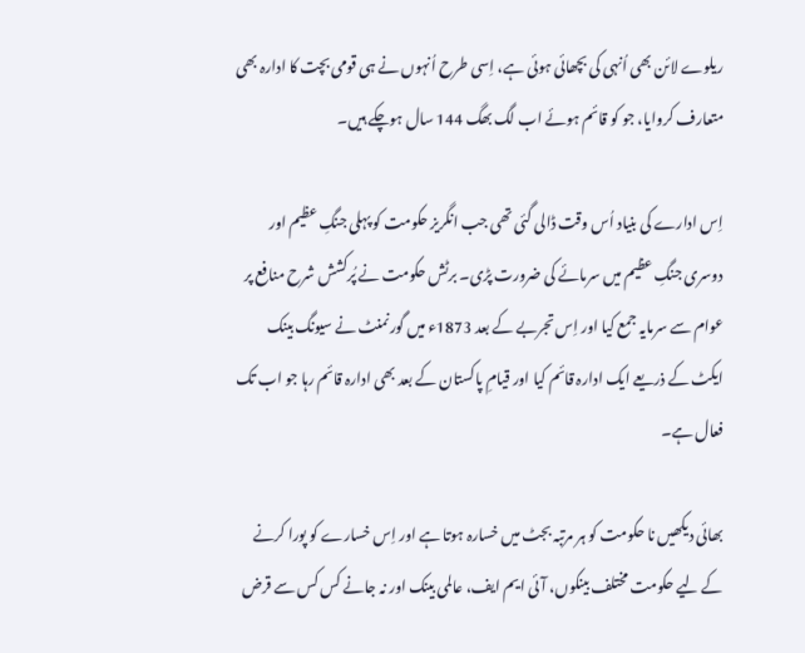ریلوے لائن بھی اُنہی کی بچھائی ہوئی ہے، اِسی طرح اُنہوں نے ہی قومی بچت کا ادارہ بھی متعارف کروایا، جو کو قائم ہوئے اب لگ بھگ 144 سال ہوچکے ہیں۔

اِس ادارے کی بنیاد اُس وقت ڈالی گئی تھی جب انگریز حکومت کو پہلی جنگِ عظیم اور دوسری جنگِ عظیم میں سرمائے کی ضرورت پڑی۔ برٹش حکومت نے پُرکشش شرح منافع پر عوام سے سرمایہ جمع کیا اور اِس تجربے کے بعد 1873ء میں گورنمنٹ نے سیونگ بینک ایکٹ کے ذریعے ایک ادارہ قائم کیا اور قیامِ پاکستان کے بعد بھی ادارہ قائم رہا جو اب تک فعال ہے۔

بھائی دیکھیں نا حکومت کو ہر مرتبہ بجٹ میں خسارہ ہوتا ہے اور اِس خسارے کو پورا کرنے کے لیے حکومت مختلف بینکوں، آئی ایم ایف، عالمی بینک اور نہ جانے کس کس سے قرض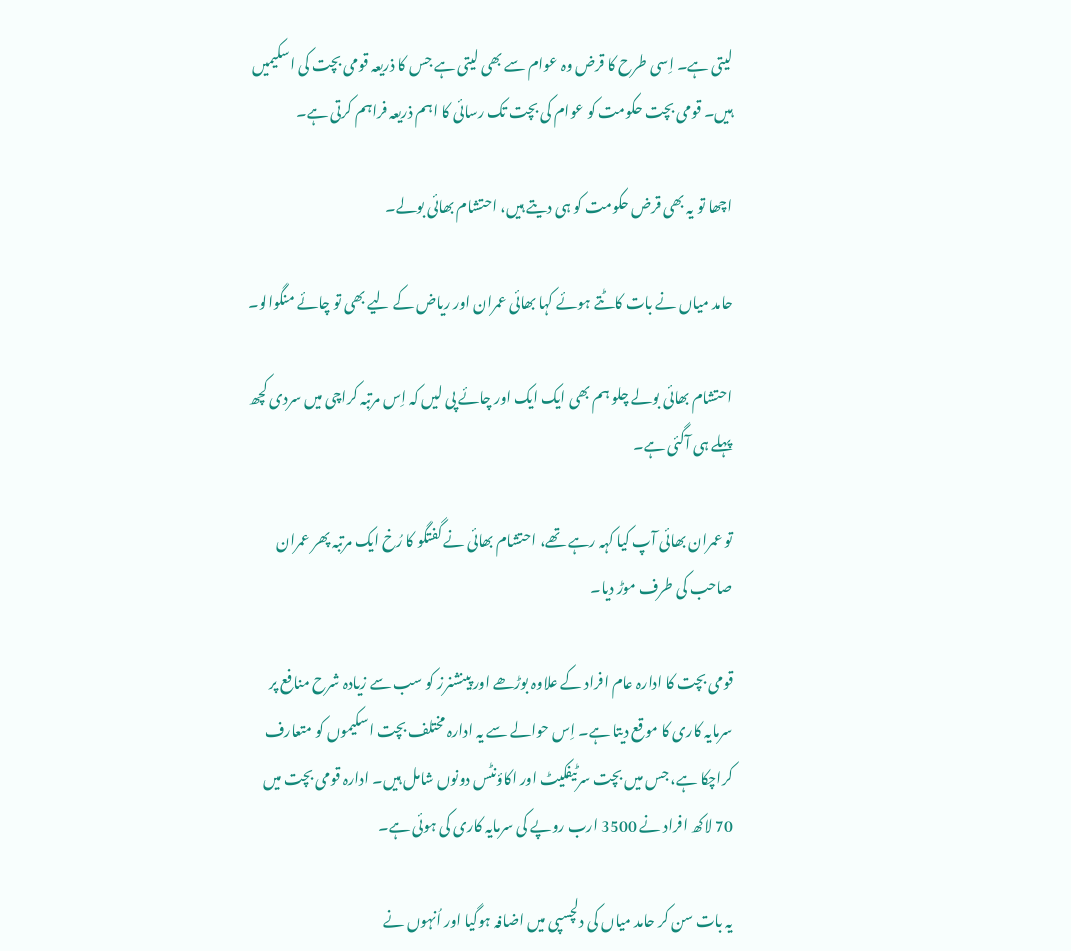لیتی ہے۔ اِسی طرح کا قرض وہ عوام سے بھی لیتی ہے جس کا ذریعہ قومی بچت کی اسکیمیں ہیں۔ قومی بچت حکومت کو عوام کی بچت تک رسائی کا اہم ذریعہ فراہم کرتی ہے۔

اچھا تو یہ بھی قرض حکومت کو ہی دیتے ہیں، احتشام بھائی بولے۔

حامد میاں نے بات کاٹتے ہوئے کہا بھائی عمران اور ریاض کے لیے بھی تو چائے منگوالو۔

احتشام بھائی بولے چلو ہم بھی ایک ایک اور چائے پی لیں کہ اِس مرتبہ کراچی میں سردی کچھ پہلے ہی آگئی ہے۔

تو عمران بھائی آپ کیا کہہ رہے تھے، احتشام بھائی نے گفتگو کا رُخ ایک مرتبہ پھر عمران صاحب کی طرف موڑ دیا۔

قومی بچت کا ادارہ عام افراد کے علاوہ بوڑھے اور پینشنرز کو سب سے زیادہ شرح منافع پر سرمایہ کاری کا موقع دیتا ہے۔ اِس حوالے سے یہ ادارہ مختلف بچت اسکیموں کو متعارف کراچکا ہے، جس میں بچت سرٹیفکیٹ اور اکاؤنٹس دونوں شامل ہیں۔ ادارہ قومی بچت میں 70 لاکھ افراد نے 3500 ارب روپے کی سرمایہ کاری کی ہوئی ہے۔

یہ بات سن کر حامد میاں کی دلچسپی میں اضافہ ہوگیا اور اُنہوں نے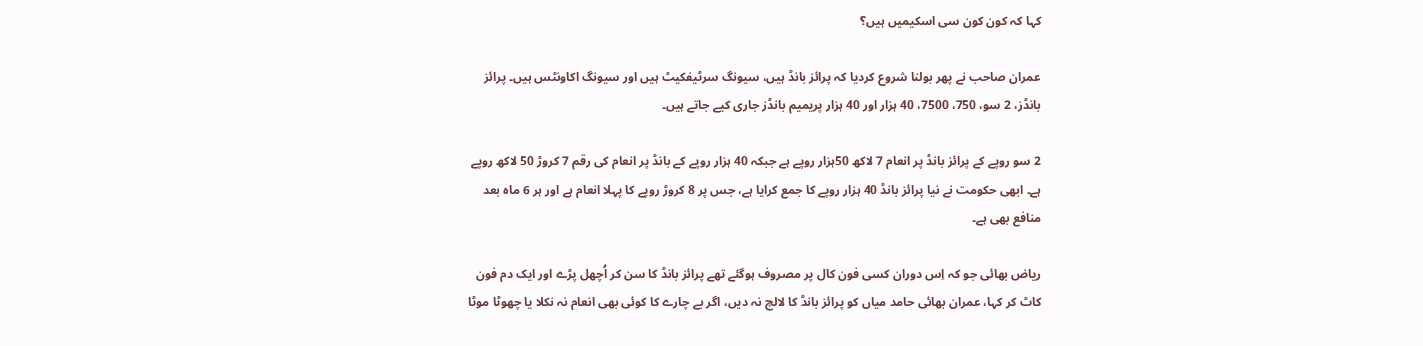کہا کہ کون کون سی اسکیمیں ہیں؟

عمران صاحب نے پھر بولنا شروع کردیا کہ پرائز بانڈ ہیں، سیونگ سرٹیفکیٹ ہیں اور سیونگ اکاونٹس ہیں۔ پرائز بانڈز، 2 سو، 750، 7500، 40 ہزار اور 40 ہزار پریمیم بانڈز جاری کیے جاتے ہیں۔

2 سو روپے کے پرائز بانڈ پر انعام 7 لاکھ 50ہزار روپے ہے جبکہ 40 ہزار روپے کے بانڈ پر انعام کی رقم 7 کروڑ 50 لاکھ روپے ہے۔ ابھی حکومت نے نیا پرائز بانڈ 40 ہزار روپے کا جمع کرایا ہے، جس پر 8 کروڑ روپے کا پہلا انعام ہے اور ہر 6 ماہ بعد منافع بھی ہے۔

ریاض بھائی جو کہ اِس دوران کسی فون کال پر مصروف ہوگئے تھے پرائز بانڈ کا سن کر اُچھل پڑے اور ایک دم فون کاٹ کر کہا، عمران بھائی حامد میاں کو پرائز بانڈ کا لالچ نہ دیں، اگر بے چارے کا کوئی بھی انعام نہ نکلا یا چھوٹا موٹا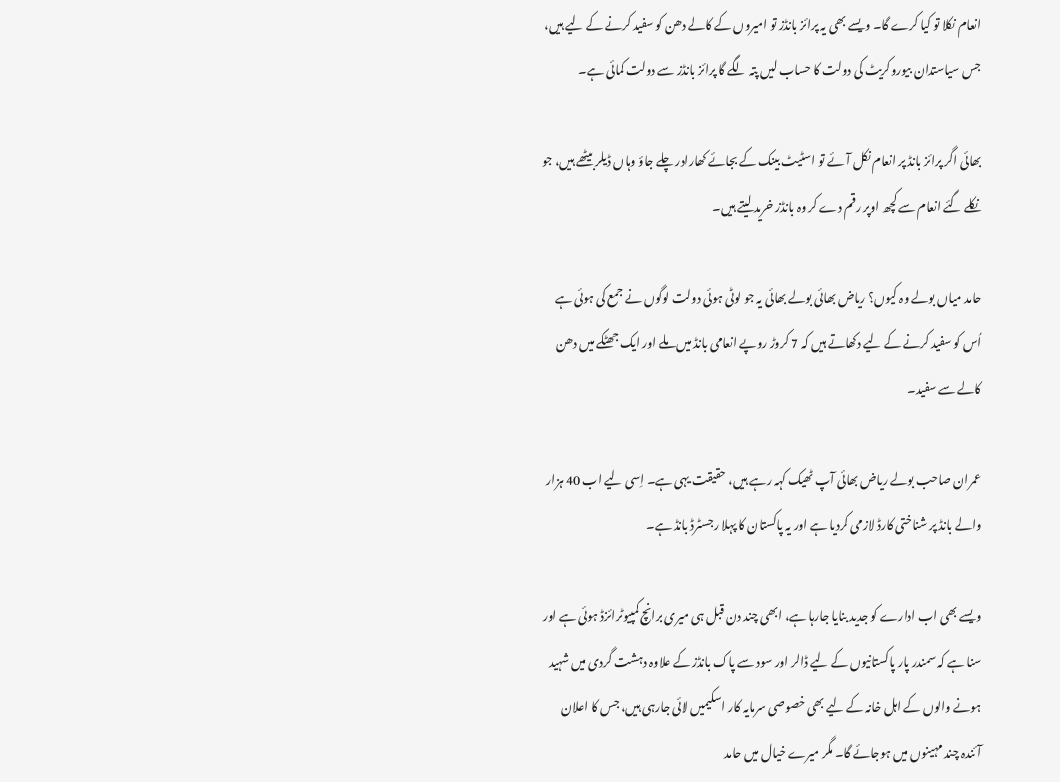انعام نکلا تو کیا کرے گا۔ ویسے بھی یہ پرائز بانڈز تو امیروں کے کالے دھن کو سفید کرنے کے لیے ہیں، جس سیاستدان بیوروکریٹ کی دولت کا حساب لیں پتہ لگے گا پرائز بانڈز سے دولت کمائی ہے۔

بھائی اگر پرائز بانڈ پر انعام نکل آئے تو اسٹیٹ بینک کے بجائے کھارادر چلے جاؤ وہاں ڈیلر بیٹھے ہیں، جو نکلے گئے انعام سے کچھ اوپر رقم دے کر وہ بانڈز خرید لیتے ہیں۔

حامد میاں بولے وہ کیوں؟ ریاض بھائی بولے بھائی یہ جو لوٹی ہوئی دولت لوگوں نے جمع کی ہوئی ہے اُس کو سفید کرنے کے لیے دکھاتے ہیں کہ 7 کروڑ روپے انعامی بانڈ میں ملے اور ایک جھٹکے میں دھن کالے سے سفید۔

عمران صاحب بولے ریاض بھائی آپ ٹھیک کہہ رہے ہیں، حقیقت یہی ہے۔ اِسی لیے اب 40 ہزار والے بانڈ پر شناختی کارڈ لازمی کردیا ہے اور یہ پاکستان کا پہلا رجسٹرڈ بانڈ ہے۔

ویسے بھی اب ادارے کو جدید بنایا جارہا ہے، ابھی چند دن قبل ہی میری برانچ کمپیوٹرائزڈ ہوئی ہے اور سنا ہے کہ سمندر پار پاکستانیوں کے لیے ڈالر اور سود سے پاک بانڈز کے علاوہ دہشت گردی میں شہید ہونے والوں کے اہل خانہ کے لیے بھی خصوصی سرمایہ کار اسکیمیں لائی جارہی ہیں، جس کا اعلان آئندہ چند مہینوں میں ہوجائے گا۔ مگر میرے خیال میں حامد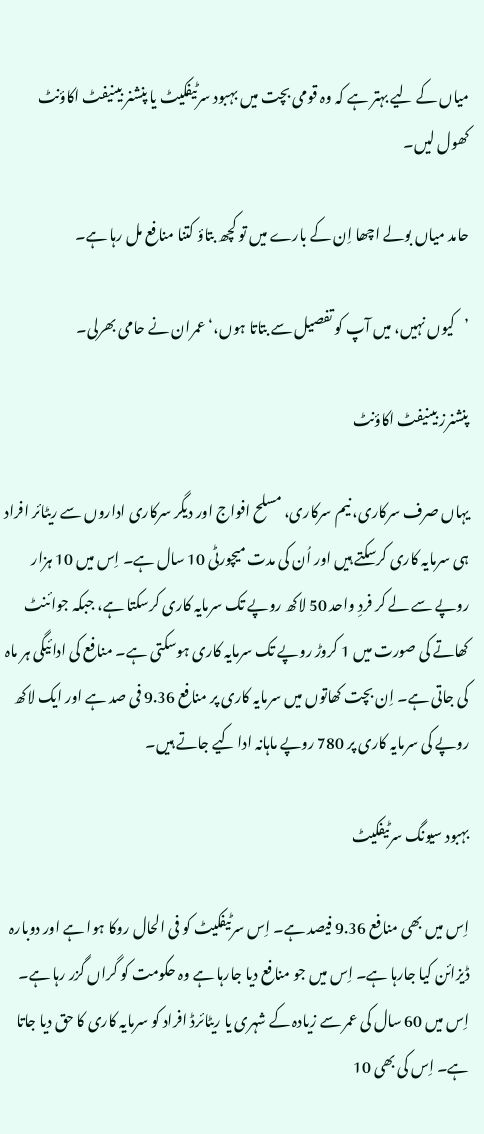میاں کے لیے بہتر ہے کہ وہ قومی بچت میں بہبود سرٹیفکیٹ یا پنشنر بینیفٹ اکاؤنٹ کھول لیں۔

حامد میاں بولے اچھا اِن کے بارے میں تو کچھ بتاؤ کتنا منافع مل رہا ہے۔

’کیوں نہیں، میں آپ کو تفصیل سے بتاتا ہوں،‘ عمران نے حامی بھرلی۔

پنشنرز بینیفٹ اکاؤنٹ

یہاں صرف سرکاری، نیم سرکاری، مسلح افواج اور دیگر سرکاری اداروں سے ریٹائر افراد ہی سرمایہ کاری کرسکتے ہیں اور اُن کی مدت میچورٹی 10 سال ہے۔ اِس میں 10 ہزار روپے سے لے کر فردِ واحد 50 لاکھ روپے تک سرمایہ کاری کرسکتا ہے، جبکہ جوائنٹ کھاتے کی صورت میں 1 کروڑ روپے تک سرمایہ کاری ہوسکتی ہے۔ منافع کی ادائیگی ہر ماہ کی جاتی ہے۔ اِن بچت کھاتوں میں سرمایہ کاری پر منافع 9.36 فی صد ہے اور ایک لاکھ روپے کی سرمایہ کاری پر 780 روپے ماہانہ ادا کیے جاتے ہیں۔

بہبود سیونگ سرٹیفکیٹ

اِس میں بھی منافع 9.36 فیصد ہے۔ اِس سرٹیفکیٹ کو فی الحال روکا ہوا ہے اور دوبارہ ڈیزائن کیا جارہا ہے۔ اِس میں جو منافع دیا جارہا ہے وہ حکومت کو گراں گزر رہا ہے۔ اِس میں 60 سال کی عمر سے زیادہ کے شہری یا ریٹائرڈ افراد کو سرمایہ کاری کا حق دیا جاتا ہے۔ اِس کی بھی 10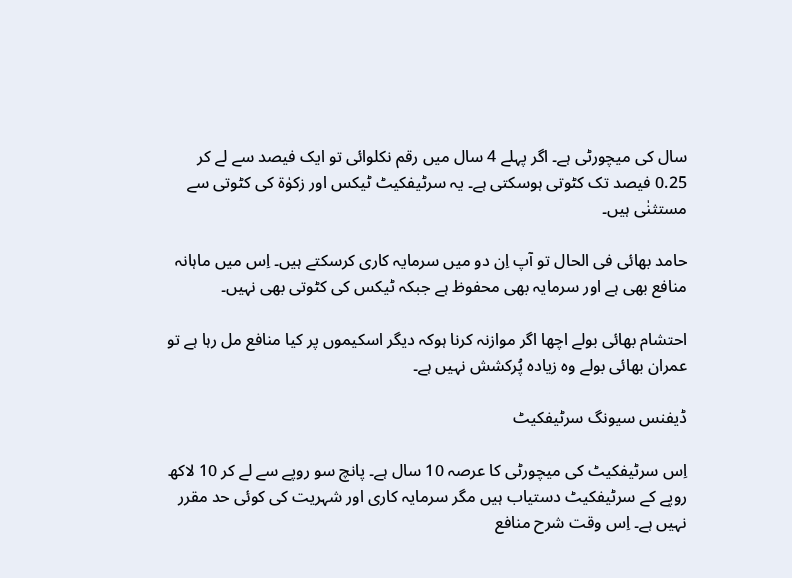سال کی میچورٹی ہے۔ اگر پہلے 4 سال میں رقم نکلوائی تو ایک فیصد سے لے کر 0.25 فیصد تک کٹوتی ہوسکتی ہے۔ یہ سرٹیفکیٹ ٹیکس اور زکوٰۃ کی کٹوتی سے مستثنٰی ہیں۔

حامد بھائی فی الحال تو آپ اِن دو میں سرمایہ کاری کرسکتے ہیں۔ اِس میں ماہانہ منافع بھی ہے اور سرمایہ بھی محفوظ ہے جبکہ ٹیکس کی کٹوتی بھی نہیں۔

احتشام بھائی بولے اچھا اگر موازنہ کرنا ہوکہ دیگر اسکیموں پر کیا منافع مل رہا ہے تو عمران بھائی بولے وہ زیادہ پُرکشش نہیں ہے۔

ڈیفنس سیونگ سرٹیفکیٹ

اِس سرٹیفکیٹ کی میچورٹی کا عرصہ 10 سال ہے۔ پانچ سو روپے سے لے کر 10 لاکھ روپے کے سرٹیفکیٹ دستیاب ہیں مگر سرمایہ کاری اور شہریت کی کوئی حد مقرر نہیں ہے۔ اِس وقت شرح منافع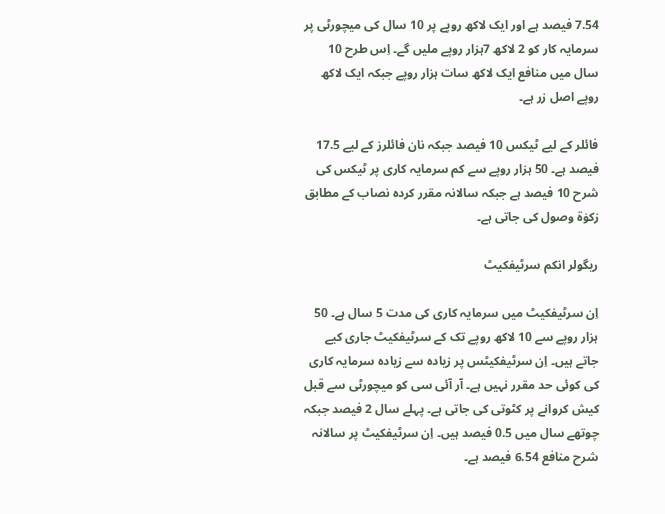7.54 فیصد ہے اور ایک لاکھ روپے پر 10 سال کی میچورٹی پر سرمایہ کار کو 2 لاکھ 7ہزار روپے ملیں گے۔ اِس طرح 10 سال میں منافع ایک لاکھ سات ہزار روپے جبکہ ایک لاکھ روپے اصل زر ہے۔

فائلر کے لیے ٹیکس 10 فیصد جبکہ نان فائلرز کے لیے 17.5 فیصد ہے۔ 50 ہزار روپے سے کم سرمایہ کاری پر ٹیکس کی شرح 10 فیصد ہے جبکہ سالانہ مقرر کردہ نصاب کے مطابق زکوٰۃ وصول کی جاتی ہے۔

ریگولر انکم سرٹیفکیٹ

اِن سرٹیفکیٹ میں سرمایہ کاری کی مدت 5 سال ہے۔ 50 ہزار روپے سے 10 لاکھ روپے تک کے سرٹیفکیٹ جاری کیے جاتے ہیں۔ اِن سرٹیفکیٹس پر زیادہ سے زیادہ سرمایہ کاری کی کوئی حد مقرر نہیں ہے۔ آر آئی سی کو میچورٹی سے قبل کیش کروانے پر کٹوتی کی جاتی ہے۔ پہلے سال 2 فیصد جبکہ چوتھے سال میں 0.5 فیصد ہیں۔ اِن سرٹیفکیٹ پر سالانہ شرح منافع 6.54 فیصد ہے۔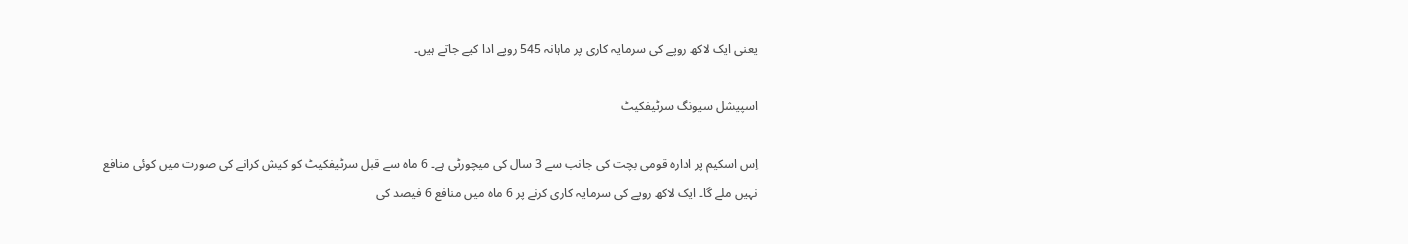یعنی ایک لاکھ روپے کی سرمایہ کاری پر ماہانہ 545 روپے ادا کیے جاتے ہیں۔

اسپیشل سیونگ سرٹیفکیٹ

اِس اسکیم پر ادارہ قومی بچت کی جانب سے 3 سال کی میچورٹی ہے۔ 6 ماہ سے قبل سرٹیفکیٹ کو کیش کرانے کی صورت میں کوئی منافع نہیں ملے گا۔ ایک لاکھ روپے کی سرمایہ کاری کرنے پر 6 ماہ میں منافع 6 فیصد کی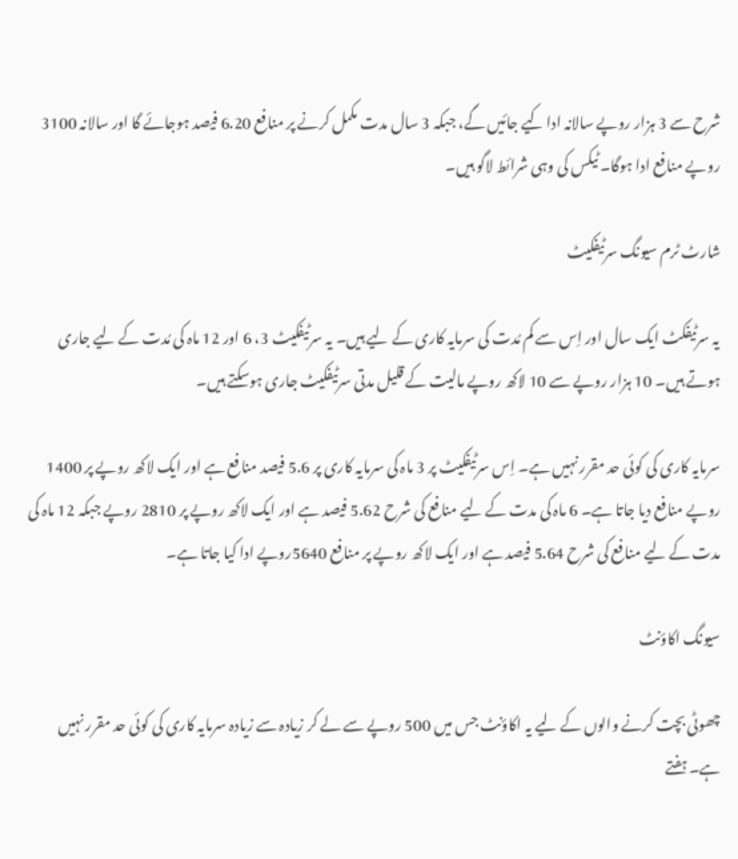شرح سے 3 ہزار روپے سالانہ ادا کیے جائیں گے، جبکہ 3 سال مدت مکمل کرنے پر منافع 6.20 فیصد ہوجائے گا اور سالانہ 3100 روپے منافع ادا ہوگا۔ ٹیکس کی وہی شرائط لاگو ہیں۔

شارٹ ٹرم سیونگ سرٹیفکیٹ

یہ سرٹیفکٹ ایک سال اور اِس سے کم مُدت کی سرمایہ کاری کے لیے ہیں۔ یہ سرٹیفکیٹ 3، 6 اور 12 ماہ کی مُدت کے لیے جاری ہوتے ہیں۔ 10 ہزار روپے سے 10 لاکھ روپے مالیت کے قلیل مدتی سرٹیفکیٹ جاری ہوسکتے ہیں۔

سرمایہ کاری کی کوئی حد مقرر نہیں ہے۔ اِس سرٹیفکیٹ پر 3 ماہ کی سرمایہ کاری پر 5.6 فیصد منافع ہے اور ایک لاکھ روپے پر 1400 روپے منافع دیا جاتا ہے۔ 6 ماہ کی مدت کے لیے منافع کی شرح 5.62 فیصد ہے اور ایک لاکھ روپے پر 2810 روپے جبکہ 12 ماہ کی مدت کے لیے منافع کی شرح 5.64 فیصد ہے اور ایک لاکھ روپے پر منافع 5640روپے ادا کیا جاتا ہے۔

سیونگ اکاؤنٹ

چھوٹی بچت کرنے والوں کے لیے یہ اکاؤنٹ جس میں 500 روپے سے لے کر زیادہ سے زیادہ سرمایہ کاری کی کوئی حد مقرر نہیں ہے۔ ہفتے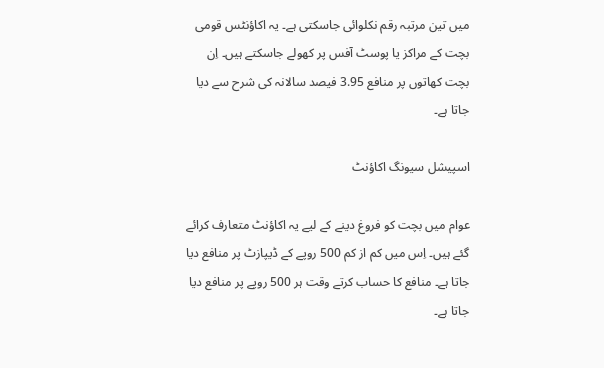میں تین مرتبہ رقم نکلوائی جاسکتی ہے۔ یہ اکاؤنٹس قومی بچت کے مراکز یا پوسٹ آفس پر کھولے جاسکتے ہیں۔ اِن بچت کھاتوں پر منافع 3.95 فیصد سالانہ کی شرح سے دیا جاتا ہے۔

اسپیشل سیونگ اکاؤنٹ

عوام میں بچت کو فروغ دینے کے لیے یہ اکاؤنٹ متعارف کرائے گئے ہیں۔ اِس میں کم از کم 500 روپے کے ڈیپازٹ پر منافع دیا جاتا ہے۔ منافع کا حساب کرتے وقت ہر 500 روپے پر منافع دیا جاتا ہے۔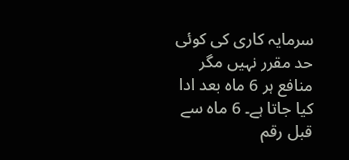سرمایہ کاری کی کوئی حد مقرر نہیں مگر منافع ہر 6 ماہ بعد ادا کیا جاتا ہے۔ 6 ماہ سے قبل رقم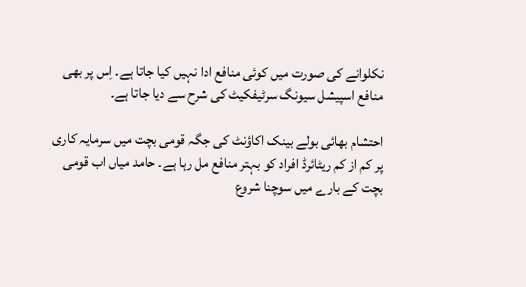نکلوانے کی صورت میں کوئی منافع ادا نہیں کیا جاتا ہے۔ اِس پر بھی منافع اسپیشل سیونگ سرٹیفکیٹ کی شرح سے دیا جاتا ہے۔

احتشام بھائی بولے بینک اکاؤنٹ کی جگہ قومی بچت میں سرمایہ کاری پر کم از کم ریٹائرڈ افراد کو بہتر منافع مل رہا ہے۔ حامد میاں اب قومی بچت کے بارے میں سوچنا شروع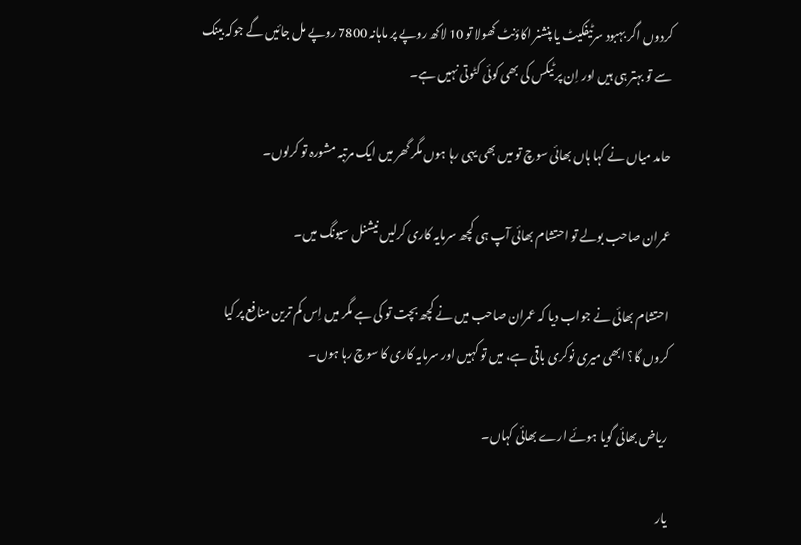کردوں اگر بہبود سرٹیفکیٹ یا پنشنر اکاؤنٹ کھولا تو 10 لاکھ روپے پر ماہانہ 7800 روپے مل جائیں گے جوکہ بینک سے تو بہتر ہی ہیں اور اِن پر ٹیکس کی بھی کوئی کٹوتی نہیں ہے۔

حامد میاں نے کہا ہاں بھائی سوچ تو میں بھی یہی رہا ہوں مگر گھر میں ایک مرتبہ مشورہ تو کرلوں۔

عمران صاحب بولے تو احتشام بھائی آپ ہی کچھ سرمایہ کاری کرلیں نیشنل سیونگ میں۔

احتشام بھائی نے جواب دیا کہ عمران صاحب میں نے کچھ بچت تو کی ہے مگر میں اِس کم ترین منافع پر کیا کروں گا؟ ابھی میری نوکری باقی ہے، میں تو کہیں اور سرمایہ کاری کا سوچ رہا ہوں۔

ریاض بھائی گویا ہوئے ارے بھائی کہاں۔

یار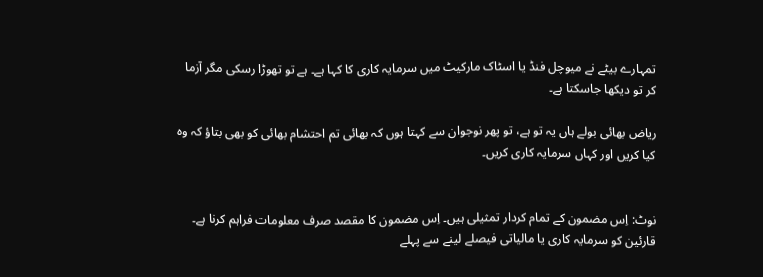تمہارے بیٹے نے میوچل فنڈ یا اسٹاک مارکیٹ میں سرمایہ کاری کا کہا ہے۔ ہے تو تھوڑا رسکی مگر آزما کر تو دیکھا جاسکتا ہے۔

ریاض بھائی بولے ہاں یہ تو ہے، تو پھر نوجوان سے کہتا ہوں کہ بھائی تم احتشام بھائی کو بھی بتاؤ کہ وہ کیا کریں اور کہاں سرمایہ کاری کریں۔


نوٹ: اِس مضمون کے تمام کردار تمثیلی ہیں۔ اِس مضمون کا مقصد صرف معلومات فراہم کرنا ہے۔ قارئین کو سرمایہ کاری یا مالیاتی فیصلے لینے سے پہلے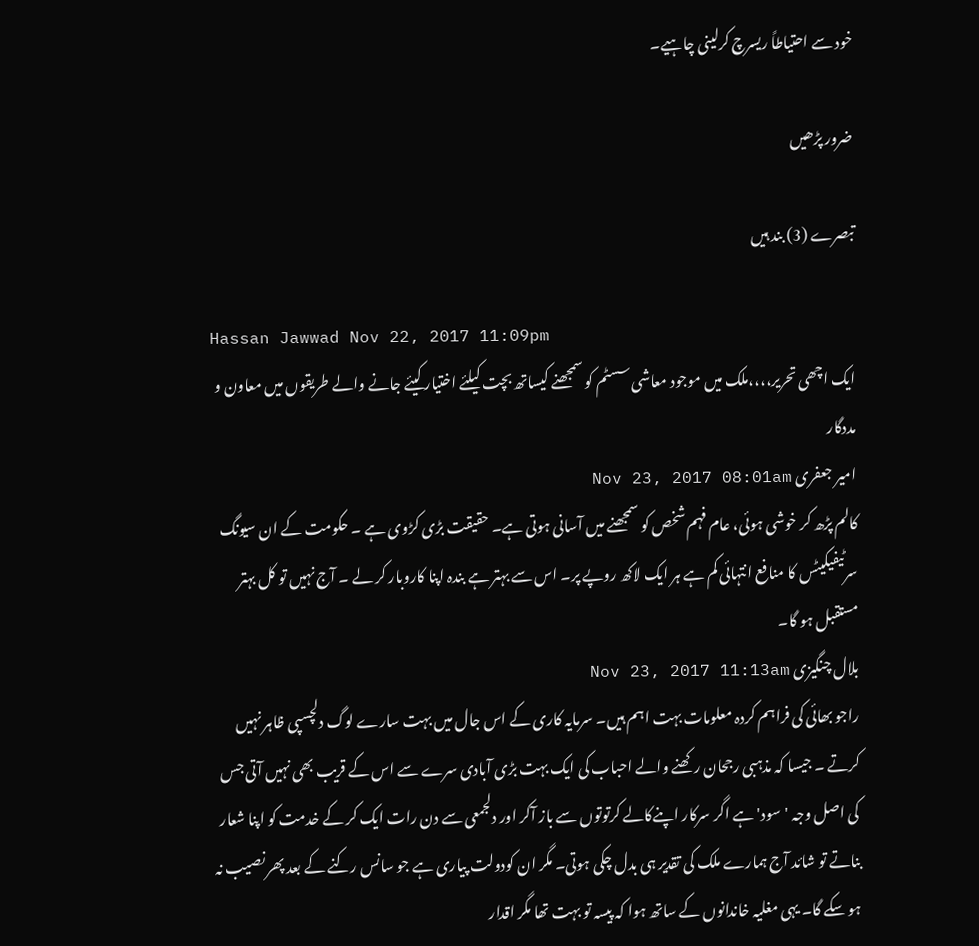خود سے احتیاطاً ریسرچ کرلینی چاہیے۔

ضرور پڑھیں

تبصرے (3) بند ہیں

Hassan Jawwad Nov 22, 2017 11:09pm
ایک اچھی تحریر،،،،ملک میں موجود معاشی سسٹم کو سمجھنے کیساتھ بچت کیلئے اختیار کیئے جانے والے طریقوں میں معاون و مددگار
امیر جعفری Nov 23, 2017 08:01am
کالم پڑھ کر خوشی ہوئی، عام فہم شخص کو سمجھنے میں آسانی ہوتی ہے۔ حقیقت بڑی کڑوی ہے ۔ حکومت کے ان سیونگ سرٹیفیکیٹس کا منافع انتہائی کم ہے ہر ایک لاکھ روپے پر۔ اس سے بہتر ہے بندہ اپنا کاروبار کر لے ۔ آج نہیں تو کل بہتر مستقبل ہو گا۔
بلال چنگیزی Nov 23, 2017 11:13am
راجو بھائی کی فراہم کردہ معلومات بہت اہم ہیں۔ سرمایہ کاری کے اس جال میں بہت سارے لوگ دلچسپی ظاہر نہیں کرتے ۔ جیسا کہ مذہبی رجحان رکھنے والے احباب کی ایک بہت بڑی آبادی سرے سے اس کے قریب بھی نہیں آتی جس کی اصل وجہ 'سود' ہے اگر سرکار اپنےکالے کرتوتوں سے باز آکر اور دلجمعی سے دن رات ایک کر کے خدمت کو اپنا شعار بناتے تو شائد آج ہمارے ملک کی تقدیر ہی بدل چکی ہوتی۔ مگر ان کودولت پیاری ہے جو سانس رکنے کے بعد پھر نصیب نہ ہو سکے گا۔ یہی مغلیہ خاندانوں کے ساتھ ہوا کہ پیسہ تو بہت تھا مگر اقدار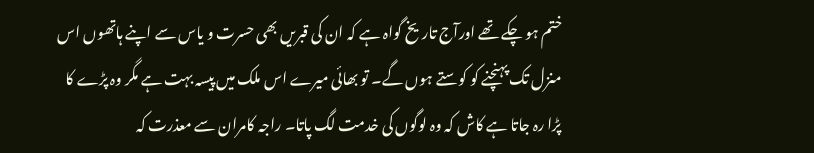ختم ہو چکے تھے اورآج تاریخ گواہ ہے کہ ان کی قبریں بھی حسرت و یاس سے اپنے ہاتھوں اس منزل تک پہنچنے کو کوستے ہوں گے۔ تو بھائی میرے اس ملک میں پیسہ بہت ہے مگر وہ پڑے کا پڑا رہ جاتا ہے کاش کہ وہ لوگوں کی خدمت لگ پاتا۔ راجہ کامران سے معذرت کہ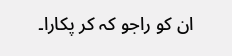ان کو راجو کہ کر پکارا۔